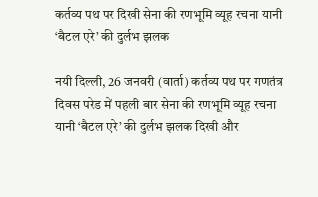कर्तव्य पथ पर दिखी सेना की रणभूमि व्यूह रचना यानी ‘बैटल एरे’ की दुर्लभ झलक

नयी दिल्ली, 26 जनवरी (वार्ता) कर्तव्य पथ पर गणतंत्र दिवस परेड में पहली बार सेना की रणभूमि व्यूह रचना यानी ‘बैटल एरे’ की दुर्लभ झलक दिखी और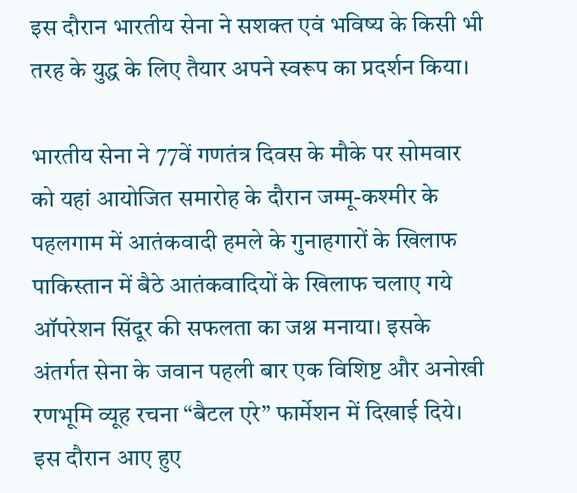इस दौरान भारतीय सेना ने सशक्त एवं भविष्य के किसी भी तरह के युद्ध के लिए तैयार अपने स्वरूप का प्रदर्शन किया।

भारतीय सेना ने 77वें गणतंत्र दिवस के मौके पर सोमवार को यहां आयोजित समारोह के दौरान जम्मू-कश्मीर के पहलगाम में आतंकवादी हमले के गुनाहगारों के खिलाफ पाकिस्तान में बैठे आतंकवादियों के खिलाफ चलाए गये ऑपरेशन सिंदूर की सफलता का जश्न मनाया। इसके अंतर्गत सेना के जवान पहली बार एक विशिष्ट और अनोखी रणभूमि व्यूह रचना “बैटल एरे” फार्मेशन में दिखाई दिये। इस दौरान आए हुए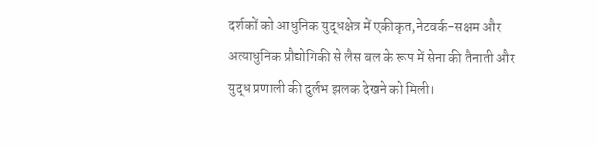दर्शकों को आधुनिक युद्धक्षेत्र में एकीकृत,नेटवर्क-सक्षम और अत्याधुनिक प्रौद्योगिकी से लैस बल के रूप में सेना की तैनाती और युद्ध प्रणाली की दुर्लभ झलक देखने को मिली।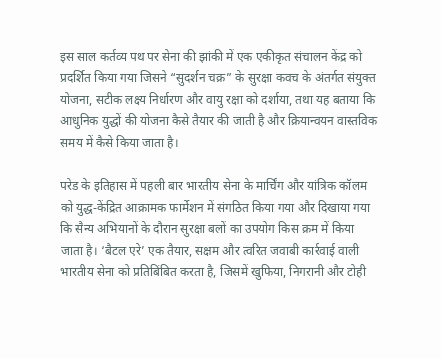इस साल कर्तव्य पथ पर सेना की झांकी में एक एकीकृत संचालन केंद्र को प्रदर्शित किया गया जिसने “सुदर्शन चक्र” के सुरक्षा कवच के अंतर्गत संयुक्त योजना, सटीक लक्ष्य निर्धारण और वायु रक्षा को दर्शाया, तथा यह बताया कि आधुनिक युद्धों की योजना कैसे तैयार की जाती है और क्रियान्वयन वास्तविक समय में कैसे किया जाता है।

परेड के इतिहास में पहली बार भारतीय सेना के मार्चिंग और यांत्रिक कॉलम को युद्ध-केंद्रित आक्रामक फार्मेशन में संगठित किया गया और दिखाया गया कि सैन्य अभियानों के दौरान सुरक्षा बलों का उपयोग किस क्रम में किया जाता है। ‘बैटल एरे’ एक तैयार, सक्षम और त्वरित जवाबी कार्रवाई वाली भारतीय सेना को प्रतिबिंबित करता है, जिसमें खुफिया, निगरानी और टोही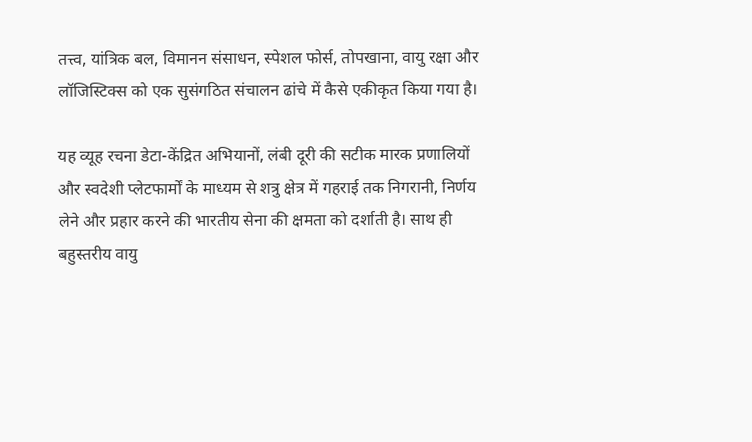तत्त्व, यांत्रिक बल, विमानन संसाधन, स्पेशल फोर्स, तोपखाना, वायु रक्षा और लॉजिस्टिक्स को एक सुसंगठित संचालन ढांचे में कैसे एकीकृत किया गया है।

यह व्यूह रचना डेटा-केंद्रित अभियानों, लंबी दूरी की सटीक मारक प्रणालियों और स्वदेशी प्लेटफार्मों के माध्यम से शत्रु क्षेत्र में गहराई तक निगरानी, निर्णय लेने और प्रहार करने की भारतीय सेना की क्षमता को दर्शाती है। साथ ही बहुस्तरीय वायु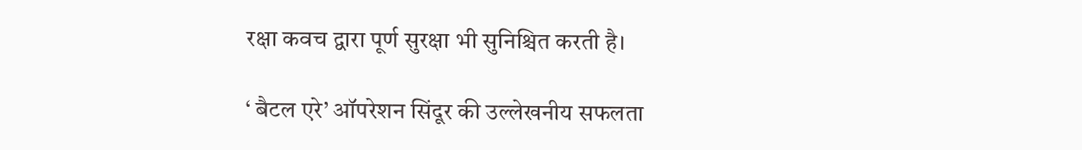रक्षा कवच द्वारा पूर्ण सुरक्षा भी सुनिश्चित करती है।

‘ बैटल एरे’ ऑपरेशन सिंदूर की उल्लेखनीय सफलता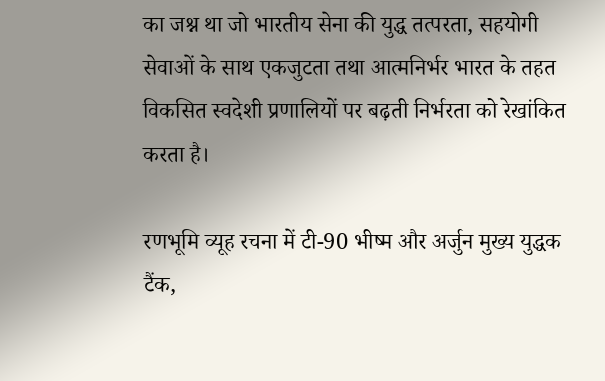का जश्न था जो भारतीय सेना की युद्ध तत्परता, सहयोगी सेवाओं के साथ एकजुटता तथा आत्मनिर्भर भारत के तहत विकसित स्वदेशी प्रणालियों पर बढ़ती निर्भरता को रेखांकित करता है।

रणभूमि व्यूह रचना में टी-90 भीष्म और अर्जुन मुख्य युद्धक टैंक,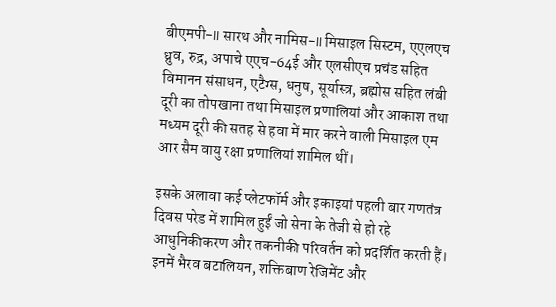बीएमपी-II सारथ और नामिस-II मिसाइल सिस्टम, एएलएच ध्रुव, रुद्र, अपाचे एएच-64ई और एलसीएच प्रचंड सहित विमानन संसाधन, एटैग्स, धनुष, सूर्यास्त्र, ब्रह्मोस सहित लंबी दूरी का तोपखाना तथा मिसाइल प्रणालियां और आकाश तथा मध्यम दूरी की सतह से हवा में मार करने वाली मिसाइल एम आर सैम वायु रक्षा प्रणालियां शामिल थीं।

इसके अलावा कई प्लेटफॉर्म और इकाइयां पहली बार गणतंत्र दिवस परेड में शामिल हुईं जो सेना के तेजी से हो रहे आधुनिकीकरण और तकनीकी परिवर्तन को प्रदर्शित करती हैं। इनमें भैरव बटालियन, शक्तिबाण रेजिमेंट और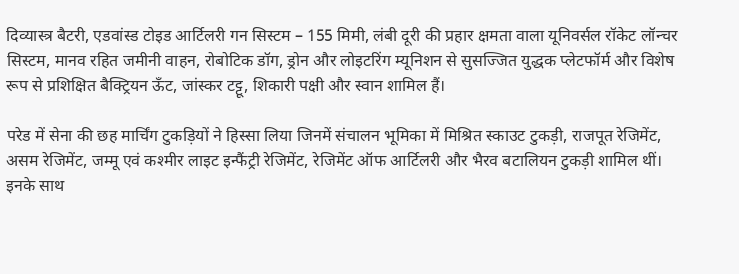दिव्यास्त्र बैटरी, एडवांस्ड टोइड आर्टिलरी गन सिस्टम – 155 मिमी, लंबी दूरी की प्रहार क्षमता वाला यूनिवर्सल रॉकेट लॉन्चर सिस्टम, मानव रहित जमीनी वाहन, रोबोटिक डॉग, ड्रोन और लोइटरिंग म्यूनिशन से सुसज्जित युद्धक प्लेटफॉर्म और विशेष रूप से प्रशिक्षित बैक्ट्रियन ऊँट, जांस्कर टट्टू, शिकारी पक्षी और स्वान शामिल हैं।

परेड में सेना की छह मार्चिंग टुकड़ियों ने हिस्सा लिया जिनमें संचालन भूमिका में मिश्रित स्काउट टुकड़ी, राजपूत रेजिमेंट, असम रेजिमेंट, जम्मू एवं कश्मीर लाइट इन्फैंट्री रेजिमेंट, रेजिमेंट ऑफ आर्टिलरी और भैरव बटालियन टुकड़ी शामिल थीं। इनके साथ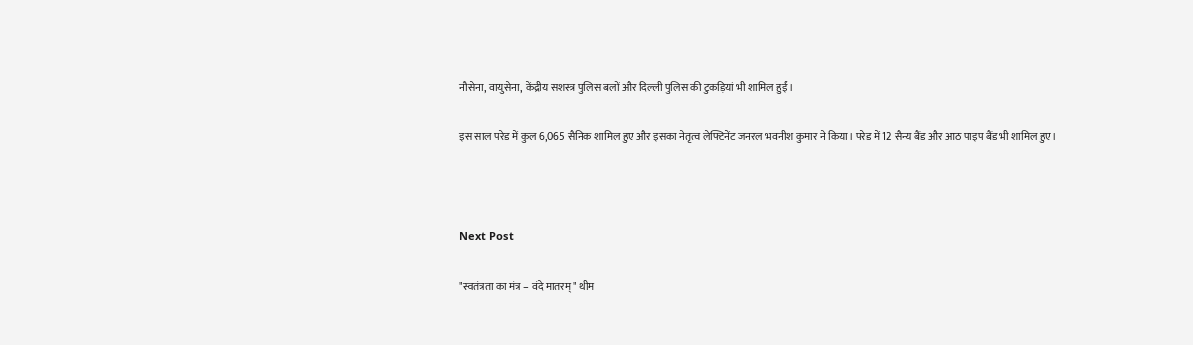नौसेना, वायुसेना, केंद्रीय सशस्त्र पुलिस बलों और दिल्ली पुलिस की टुकड़ियां भी शामिल हुईं।

इस साल परेड में कुल 6,065 सैनिक शामिल हुए और इसका नेतृत्व लेफ्टिनेंट जनरल भवनीश कुमार ने किया। परेड में 12 सैन्य बैंड और आठ पाइप बैंड भी शामिल हुए।



Next Post

"स्वतंत्रता का मंत्र – वंदे मातरम्" थीम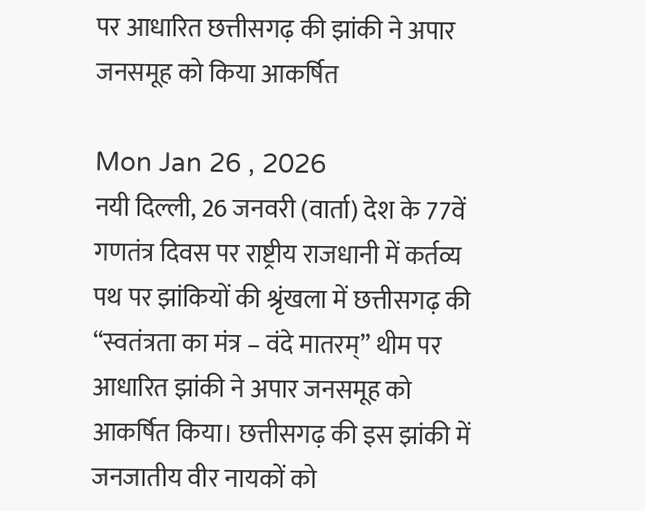पर आधारित छत्तीसगढ़ की झांकी ने अपार जनसमूह को किया आकर्षित

Mon Jan 26 , 2026
नयी दिल्ली, 26 जनवरी (वार्ता) देश के 77वें गणतंत्र दिवस पर राष्ट्रीय राजधानी में कर्तव्य पथ पर झांकियों की श्रृंखला में छत्तीसगढ़ की “स्वतंत्रता का मंत्र – वंदे मातरम्” थीम पर आधारित झांकी ने अपार जनसमूह को आकर्षित किया। छत्तीसगढ़ की इस झांकी में जनजातीय वीर नायकों को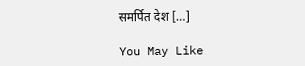समर्पित देश […]

You May Like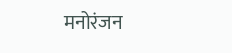मनोरंजन